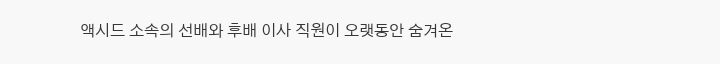액시드 소속의 선배와 후배 이사 직원이 오랫동안 숨겨온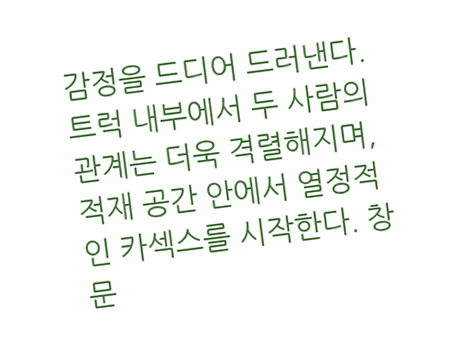감정을 드디어 드러낸다. 트럭 내부에서 두 사람의 관계는 더욱 격렬해지며, 적재 공간 안에서 열정적인 카섹스를 시작한다. 창문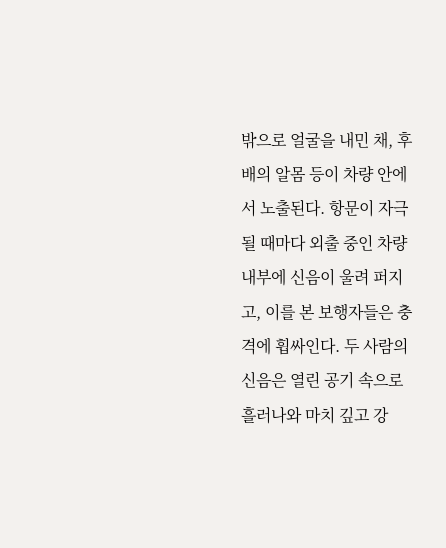밖으로 얼굴을 내민 채, 후배의 알몸 등이 차량 안에서 노출된다. 항문이 자극될 때마다 외출 중인 차량 내부에 신음이 울려 퍼지고, 이를 본 보행자들은 충격에 휩싸인다. 두 사람의 신음은 열린 공기 속으로 흘러나와 마치 깊고 강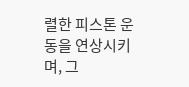렬한 피스톤 운동을 연상시키며, 그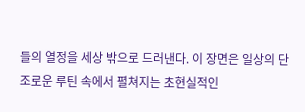들의 열정을 세상 밖으로 드러낸다. 이 장면은 일상의 단조로운 루틴 속에서 펼쳐지는 초현실적인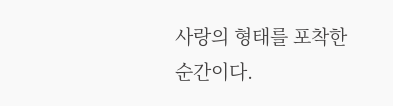사랑의 형태를 포착한 순간이다.